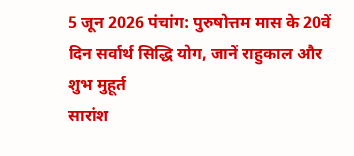5 जून 2026 पंचांग: पुरुषोत्तम मास के 20वें दिन सर्वार्थ सिद्धि योग, जानें राहुकाल और शुभ मुहूर्त
सारांश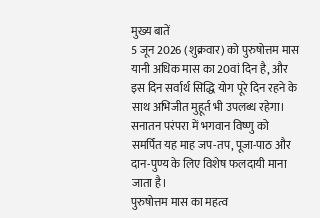मुख्य बातें
5 जून 2026 (शुक्रवार) को पुरुषोत्तम मास यानी अधिक मास का 20वां दिन है, और इस दिन सर्वार्थ सिद्धि योग पूरे दिन रहने के साथ अभिजीत मुहूर्त भी उपलब्ध रहेगा। सनातन परंपरा में भगवान विष्णु को समर्पित यह माह जप-तप, पूजा-पाठ और दान-पुण्य के लिए विशेष फलदायी माना जाता है।
पुरुषोत्तम मास का महत्व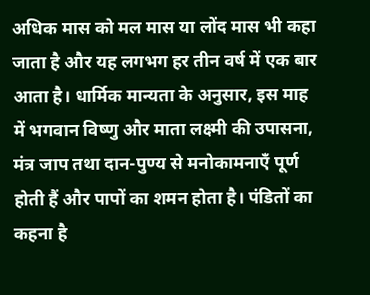अधिक मास को मल मास या लोंद मास भी कहा जाता है और यह लगभग हर तीन वर्ष में एक बार आता है। धार्मिक मान्यता के अनुसार, इस माह में भगवान विष्णु और माता लक्ष्मी की उपासना, मंत्र जाप तथा दान-पुण्य से मनोकामनाएँ पूर्ण होती हैं और पापों का शमन होता है। पंडितों का कहना है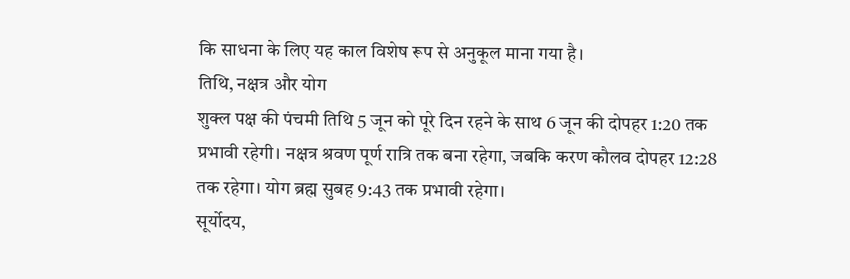कि साधना के लिए यह काल विशेष रूप से अनुकूल माना गया है।
तिथि, नक्षत्र और योग
शुक्ल पक्ष की पंचमी तिथि 5 जून को पूरे दिन रहने के साथ 6 जून की दोपहर 1:20 तक प्रभावी रहेगी। नक्षत्र श्रवण पूर्ण रात्रि तक बना रहेगा, जबकि करण कौलव दोपहर 12:28 तक रहेगा। योग ब्रह्म सुबह 9:43 तक प्रभावी रहेगा।
सूर्योदय,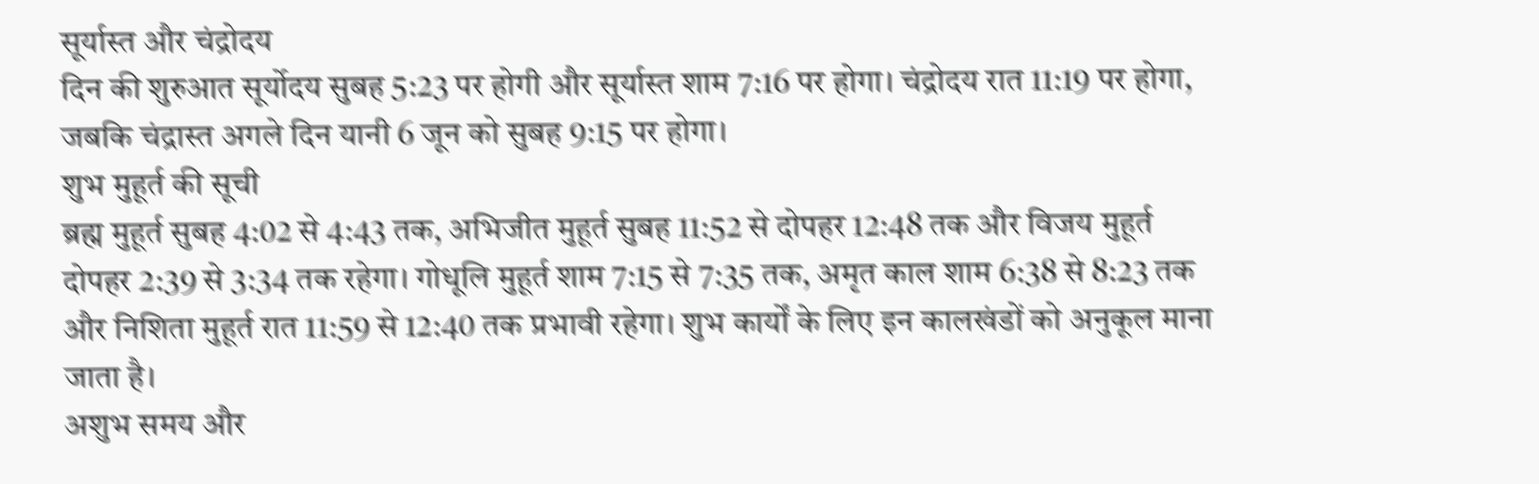सूर्यास्त और चंद्रोदय
दिन की शुरुआत सूर्योदय सुबह 5:23 पर होगी और सूर्यास्त शाम 7:16 पर होगा। चंद्रोदय रात 11:19 पर होगा, जबकि चंद्रास्त अगले दिन यानी 6 जून को सुबह 9:15 पर होगा।
शुभ मुहूर्त की सूची
ब्रह्म मुहूर्त सुबह 4:02 से 4:43 तक, अभिजीत मुहूर्त सुबह 11:52 से दोपहर 12:48 तक और विजय मुहूर्त दोपहर 2:39 से 3:34 तक रहेगा। गोधूलि मुहूर्त शाम 7:15 से 7:35 तक, अमृत काल शाम 6:38 से 8:23 तक और निशिता मुहूर्त रात 11:59 से 12:40 तक प्रभावी रहेगा। शुभ कार्यों के लिए इन कालखंडों को अनुकूल माना जाता है।
अशुभ समय और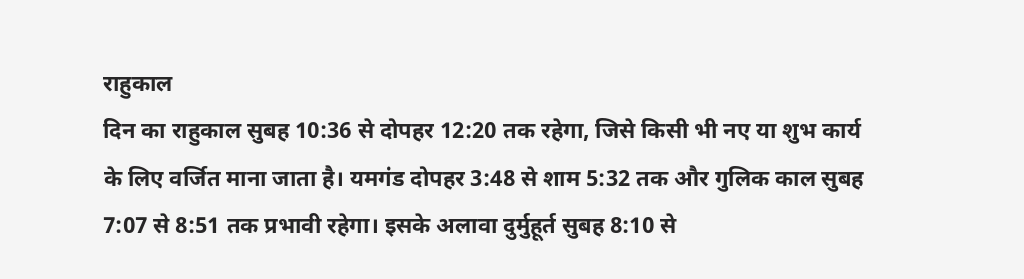राहुकाल
दिन का राहुकाल सुबह 10:36 से दोपहर 12:20 तक रहेगा, जिसे किसी भी नए या शुभ कार्य के लिए वर्जित माना जाता है। यमगंड दोपहर 3:48 से शाम 5:32 तक और गुलिक काल सुबह 7:07 से 8:51 तक प्रभावी रहेगा। इसके अलावा दुर्मुहूर्त सुबह 8:10 से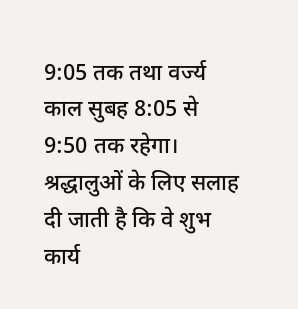9:05 तक तथा वर्ज्य काल सुबह 8:05 से 9:50 तक रहेगा। श्रद्धालुओं के लिए सलाह दी जाती है कि वे शुभ कार्य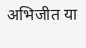अभिजीत या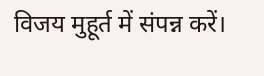विजय मुहूर्त में संपन्न करें।